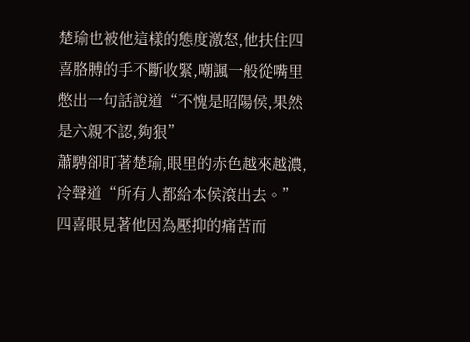楚瑜也被他這樣的態度激怒,他扶住四喜胳膊的手不斷收緊,嘲諷一般從嘴里憋出一句話說道“不愧是昭陽侯,果然是六親不認,夠狠”
蕭騁卻盯著楚瑜,眼里的赤色越來越濃,冷聲道“所有人都給本侯滾出去。”
四喜眼見著他因為壓抑的痛苦而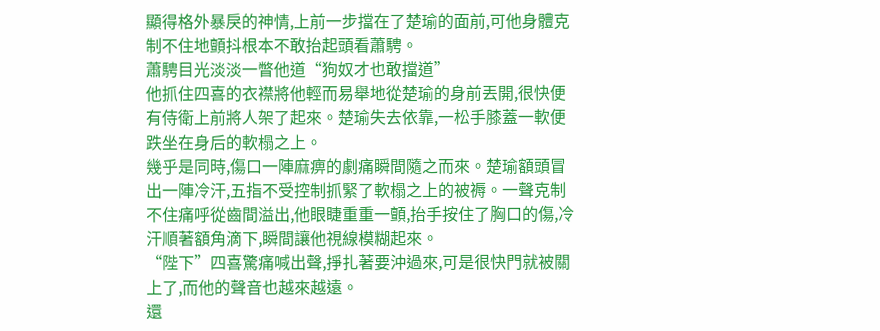顯得格外暴戾的神情,上前一步擋在了楚瑜的面前,可他身體克制不住地顫抖根本不敢抬起頭看蕭騁。
蕭騁目光淡淡一瞥他道“狗奴才也敢擋道”
他抓住四喜的衣襟將他輕而易舉地從楚瑜的身前丟開,很快便有侍衛上前將人架了起來。楚瑜失去依靠,一松手膝蓋一軟便跌坐在身后的軟榻之上。
幾乎是同時,傷口一陣麻痹的劇痛瞬間隨之而來。楚瑜額頭冒出一陣冷汗,五指不受控制抓緊了軟榻之上的被褥。一聲克制不住痛呼從齒間溢出,他眼睫重重一顫,抬手按住了胸口的傷,冷汗順著額角滴下,瞬間讓他視線模糊起來。
“陛下”四喜驚痛喊出聲,掙扎著要沖過來,可是很快門就被關上了,而他的聲音也越來越遠。
還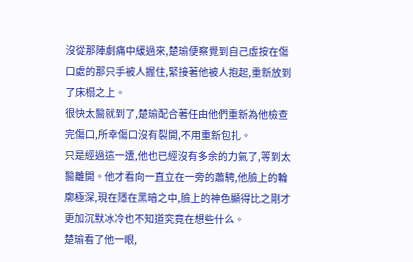沒從那陣劇痛中緩過來,楚瑜便察覺到自己虛按在傷口處的那只手被人握住,緊接著他被人抱起,重新放到了床榻之上。
很快太醫就到了,楚瑜配合著任由他們重新為他檢查完傷口,所幸傷口沒有裂開,不用重新包扎。
只是經過這一遭,他也已經沒有多余的力氣了,等到太醫離開。他才看向一直立在一旁的蕭騁,他臉上的輪廓極深,現在隱在黑暗之中,臉上的神色顯得比之剛才更加沉默冰冷也不知道究竟在想些什么。
楚瑜看了他一眼,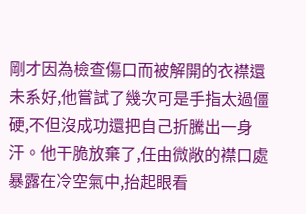剛才因為檢查傷口而被解開的衣襟還未系好,他嘗試了幾次可是手指太過僵硬,不但沒成功還把自己折騰出一身汗。他干脆放棄了,任由微敞的襟口處暴露在冷空氣中,抬起眼看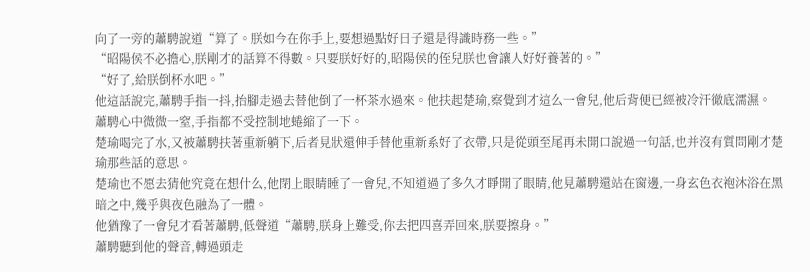向了一旁的蕭騁說道“算了。朕如今在你手上,要想過點好日子還是得識時務一些。”
“昭陽侯不必擔心,朕剛才的話算不得數。只要朕好好的,昭陽侯的侄兒朕也會讓人好好養著的。”
“好了,給朕倒杯水吧。”
他這話說完,蕭騁手指一抖,抬腳走過去替他倒了一杯茶水過來。他扶起楚瑜,察覺到才這么一會兒,他后背便已經被冷汗徹底濡濕。
蕭騁心中微微一窒,手指都不受控制地蜷縮了一下。
楚瑜喝完了水,又被蕭騁扶著重新躺下,后者見狀還伸手替他重新系好了衣帶,只是從頭至尾再未開口說過一句話,也并沒有質問剛才楚瑜那些話的意思。
楚瑜也不愿去猜他究竟在想什么,他閉上眼睛睡了一會兒,不知道過了多久才睜開了眼睛,他見蕭騁還站在窗邊,一身玄色衣袍沐浴在黑暗之中,幾乎與夜色融為了一體。
他猶豫了一會兒才看著蕭騁,低聲道“蕭騁,朕身上難受,你去把四喜弄回來,朕要擦身。”
蕭騁聽到他的聲音,轉過頭走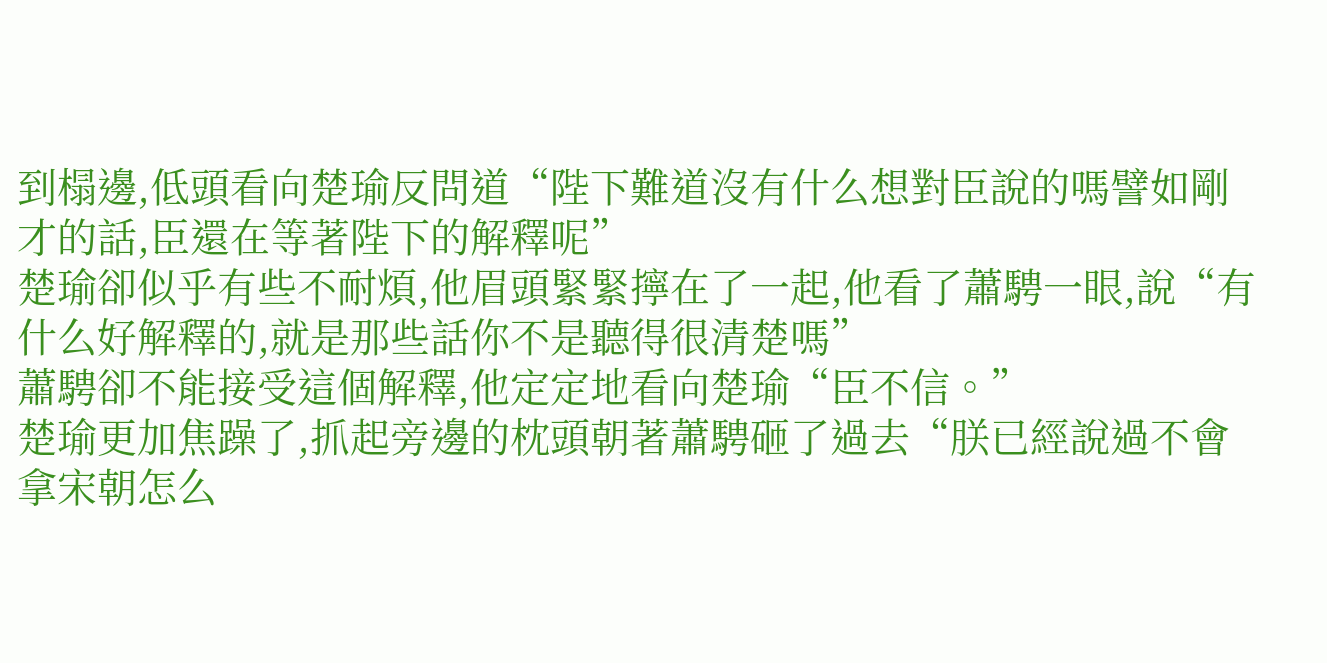到榻邊,低頭看向楚瑜反問道“陛下難道沒有什么想對臣說的嗎譬如剛才的話,臣還在等著陛下的解釋呢”
楚瑜卻似乎有些不耐煩,他眉頭緊緊擰在了一起,他看了蕭騁一眼,說“有什么好解釋的,就是那些話你不是聽得很清楚嗎”
蕭騁卻不能接受這個解釋,他定定地看向楚瑜“臣不信。”
楚瑜更加焦躁了,抓起旁邊的枕頭朝著蕭騁砸了過去“朕已經說過不會拿宋朝怎么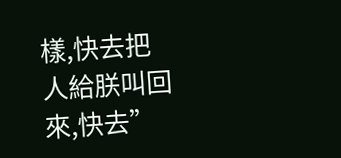樣,快去把人給朕叫回來,快去”